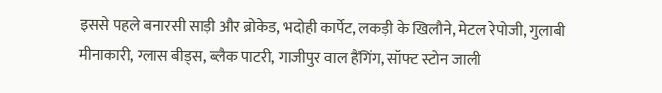इससे पहले बनारसी साड़ी और ब्रोकेड, भदोही कार्पेट, लकड़ी के खिलौने, मेटल रेपोजी, गुलाबी मीनाकारी, ग्लास बीड्स, ब्लैक पाटरी, गाजीपुर वाल हैंगिंग, सॉफ्ट स्टोन जाली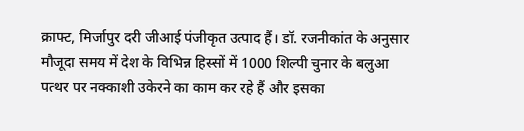क्राफ्ट, मिर्जापुर दरी जीआई पंजीकृत उत्पाद हैं। डॉ. रजनीकांत के अनुसार मौजूदा समय में देश के विभिन्न हिस्सों में 1000 शिल्पी चुनार के बलुआ पत्थर पर नक्काशी उकेरने का काम कर रहे हैं और इसका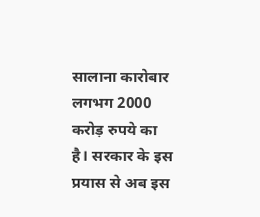सालाना कारोबार लगभग 2000 करोड़ रुपये का है। सरकार के इस प्रयास से अब इस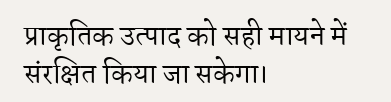प्राकृतिक उत्पाद को सही मायने में संरक्षित किया जा सकेगा।